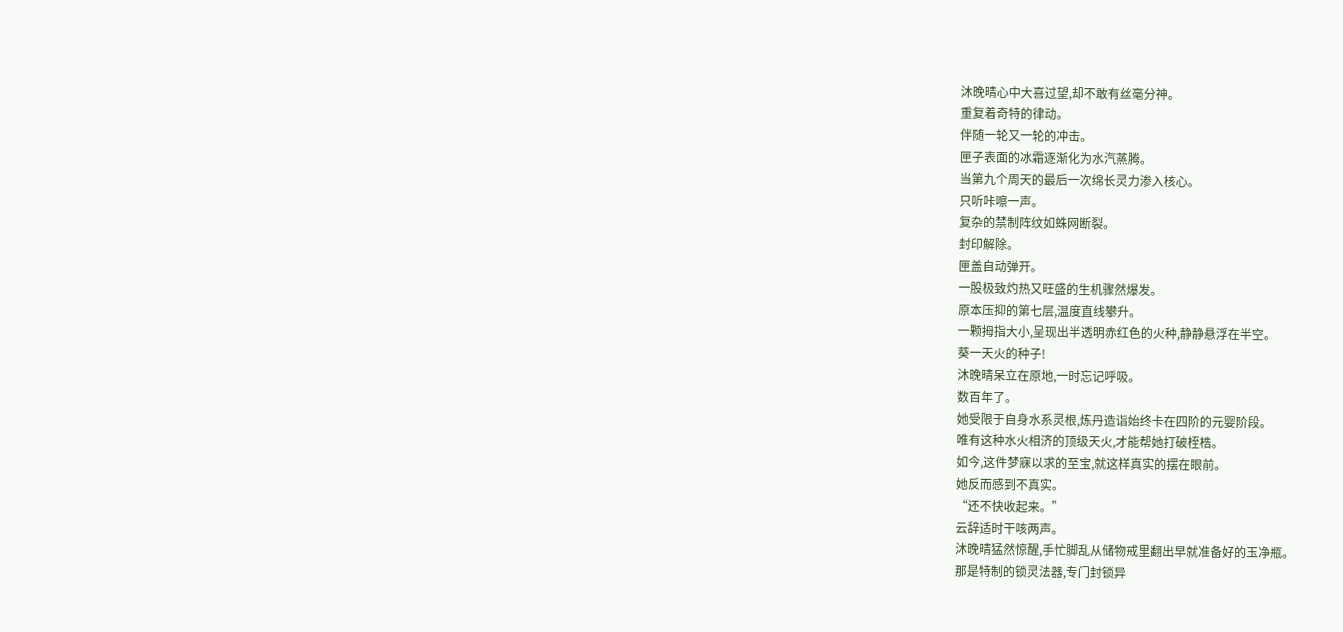沐晚晴心中大喜过望,却不敢有丝毫分神。
重复着奇特的律动。
伴随一轮又一轮的冲击。
匣子表面的冰霜逐渐化为水汽蒸腾。
当第九个周天的最后一次绵长灵力渗入核心。
只听咔嚓一声。
复杂的禁制阵纹如蛛网断裂。
封印解除。
匣盖自动弹开。
一股极致灼热又旺盛的生机骤然爆发。
原本压抑的第七层,温度直线攀升。
一颗拇指大小,呈现出半透明赤红色的火种,静静悬浮在半空。
葵一天火的种子!
沐晚晴呆立在原地,一时忘记呼吸。
数百年了。
她受限于自身水系灵根,炼丹造诣始终卡在四阶的元婴阶段。
唯有这种水火相济的顶级天火,才能帮她打破桎梏。
如今,这件梦寐以求的至宝,就这样真实的摆在眼前。
她反而感到不真实。
“还不快收起来。”
云辞适时干咳两声。
沐晚晴猛然惊醒,手忙脚乱从储物戒里翻出早就准备好的玉净瓶。
那是特制的锁灵法器,专门封锁异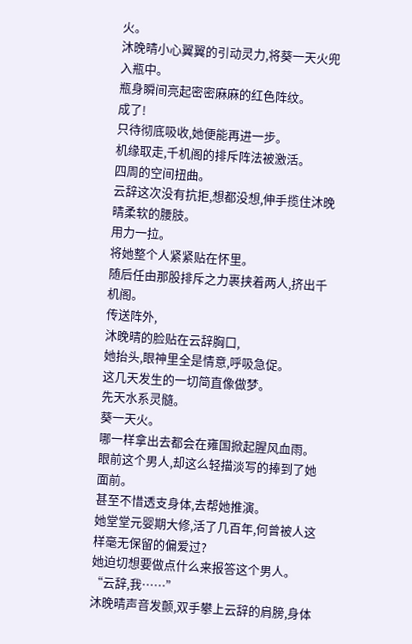火。
沐晚晴小心翼翼的引动灵力,将葵一天火兜入瓶中。
瓶身瞬间亮起密密麻麻的红色阵纹。
成了!
只待彻底吸收,她便能再进一步。
机缘取走,千机阁的排斥阵法被激活。
四周的空间扭曲。
云辞这次没有抗拒,想都没想,伸手揽住沐晚晴柔软的腰肢。
用力一拉。
将她整个人紧紧贴在怀里。
随后任由那股排斥之力裹挟着两人,挤出千机阁。
传送阵外,
沐晚晴的脸贴在云辞胸口,
她抬头,眼神里全是情意,呼吸急促。
这几天发生的一切简直像做梦。
先天水系灵髓。
葵一天火。
哪一样拿出去都会在雍国掀起腥风血雨。
眼前这个男人,却这么轻描淡写的捧到了她面前。
甚至不惜透支身体,去帮她推演。
她堂堂元婴期大修,活了几百年,何曾被人这样毫无保留的偏爱过?
她迫切想要做点什么来报答这个男人。
“云辞,我……”
沐晚晴声音发颤,双手攀上云辞的肩膀,身体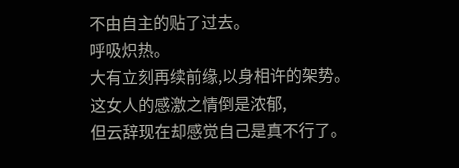不由自主的贴了过去。
呼吸炽热。
大有立刻再续前缘,以身相许的架势。
这女人的感激之情倒是浓郁,
但云辞现在却感觉自己是真不行了。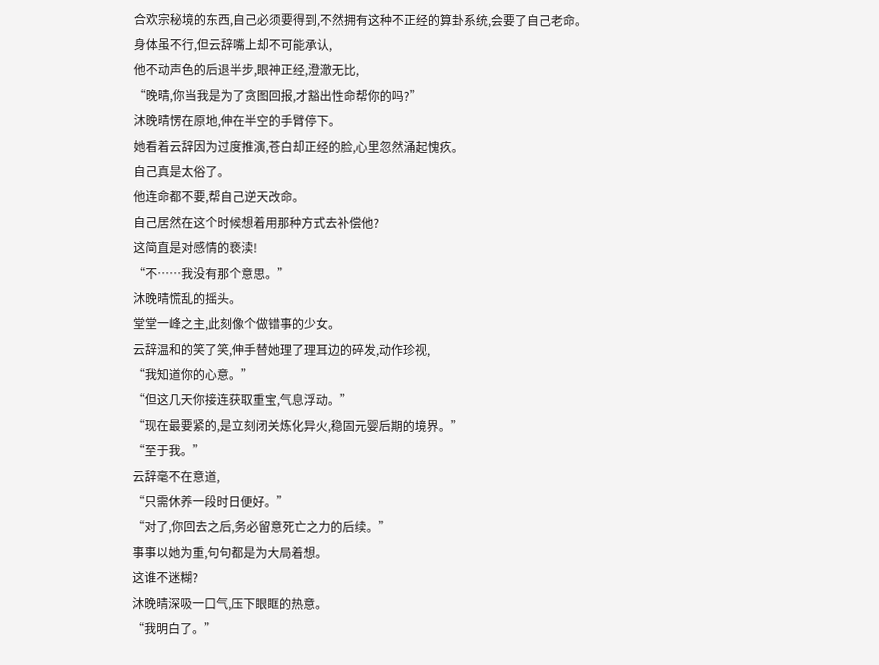合欢宗秘境的东西,自己必须要得到,不然拥有这种不正经的算卦系统,会要了自己老命。
身体虽不行,但云辞嘴上却不可能承认,
他不动声色的后退半步,眼神正经,澄澈无比,
“晚晴,你当我是为了贪图回报,才豁出性命帮你的吗?”
沐晚晴愣在原地,伸在半空的手臂停下。
她看着云辞因为过度推演,苍白却正经的脸,心里忽然涌起愧疚。
自己真是太俗了。
他连命都不要,帮自己逆天改命。
自己居然在这个时候想着用那种方式去补偿他?
这简直是对感情的亵渎!
“不……我没有那个意思。”
沐晚晴慌乱的摇头。
堂堂一峰之主,此刻像个做错事的少女。
云辞温和的笑了笑,伸手替她理了理耳边的碎发,动作珍视,
“我知道你的心意。”
“但这几天你接连获取重宝,气息浮动。”
“现在最要紧的,是立刻闭关炼化异火,稳固元婴后期的境界。”
“至于我。”
云辞毫不在意道,
“只需休养一段时日便好。”
“对了,你回去之后,务必留意死亡之力的后续。”
事事以她为重,句句都是为大局着想。
这谁不迷糊?
沐晚晴深吸一口气,压下眼眶的热意。
“我明白了。”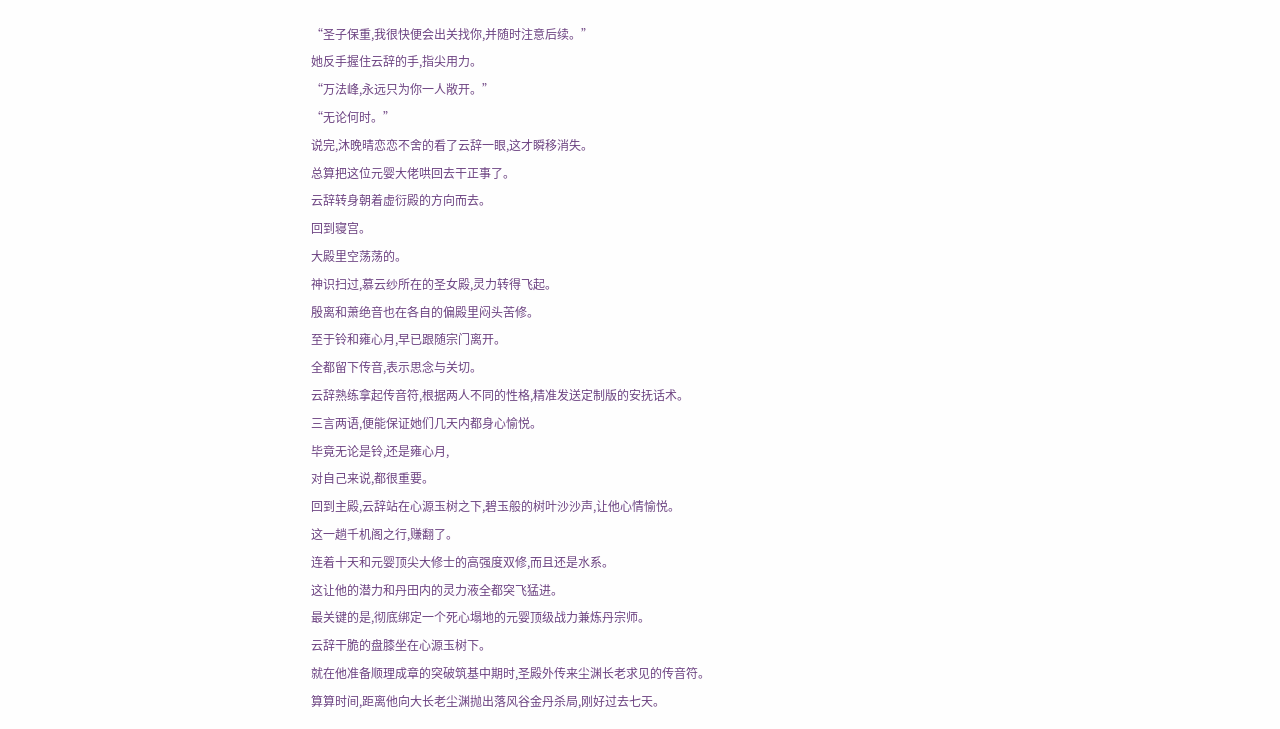“圣子保重,我很快便会出关找你,并随时注意后续。”
她反手握住云辞的手,指尖用力。
“万法峰,永远只为你一人敞开。”
“无论何时。”
说完,沐晚晴恋恋不舍的看了云辞一眼,这才瞬移消失。
总算把这位元婴大佬哄回去干正事了。
云辞转身朝着虚衍殿的方向而去。
回到寝宫。
大殿里空荡荡的。
神识扫过,慕云纱所在的圣女殿,灵力转得飞起。
殷离和萧绝音也在各自的偏殿里闷头苦修。
至于铃和雍心月,早已跟随宗门离开。
全都留下传音,表示思念与关切。
云辞熟练拿起传音符,根据两人不同的性格,精准发送定制版的安抚话术。
三言两语,便能保证她们几天内都身心愉悦。
毕竟无论是铃,还是雍心月,
对自己来说,都很重要。
回到主殿,云辞站在心源玉树之下,碧玉般的树叶沙沙声,让他心情愉悦。
这一趟千机阁之行,赚翻了。
连着十天和元婴顶尖大修士的高强度双修,而且还是水系。
这让他的潜力和丹田内的灵力液全都突飞猛进。
最关键的是,彻底绑定一个死心塌地的元婴顶级战力兼炼丹宗师。
云辞干脆的盘膝坐在心源玉树下。
就在他准备顺理成章的突破筑基中期时,圣殿外传来尘渊长老求见的传音符。
算算时间,距离他向大长老尘渊抛出落风谷金丹杀局,刚好过去七天。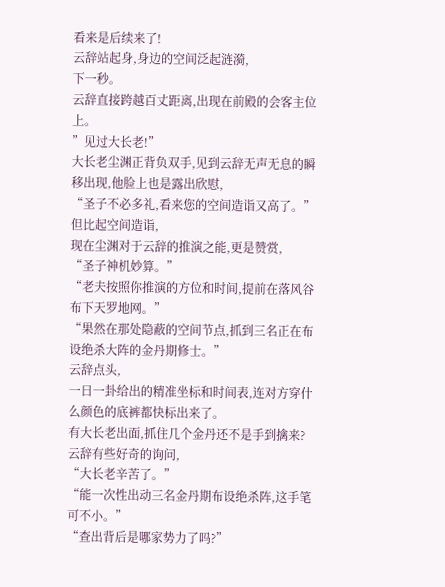看来是后续来了!
云辞站起身,身边的空间泛起涟漪,
下一秒。
云辞直接跨越百丈距离,出现在前殿的会客主位上。
”见过大长老!”
大长老尘渊正背负双手,见到云辞无声无息的瞬移出现,他脸上也是露出欣慰,
“圣子不必多礼,看来您的空间造诣又高了。”
但比起空间造诣,
现在尘渊对于云辞的推演之能,更是赞赏,
“圣子神机妙算。”
“老夫按照你推演的方位和时间,提前在落风谷布下天罗地网。”
“果然在那处隐蔽的空间节点,抓到三名正在布设绝杀大阵的金丹期修士。”
云辞点头,
一日一卦给出的精准坐标和时间表,连对方穿什么颜色的底裤都快标出来了。
有大长老出面,抓住几个金丹还不是手到擒来?
云辞有些好奇的询问,
“大长老辛苦了。”
“能一次性出动三名金丹期布设绝杀阵,这手笔可不小。”
“查出背后是哪家势力了吗?”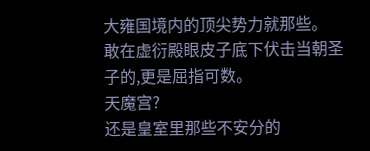大雍国境内的顶尖势力就那些。
敢在虚衍殿眼皮子底下伏击当朝圣子的,更是屈指可数。
天魔宫?
还是皇室里那些不安分的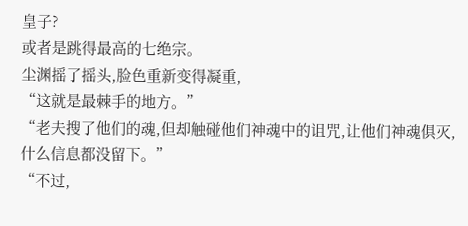皇子?
或者是跳得最高的七绝宗。
尘渊摇了摇头,脸色重新变得凝重,
“这就是最棘手的地方。”
“老夫搜了他们的魂,但却触碰他们神魂中的诅咒,让他们神魂俱灭,什么信息都没留下。”
“不过,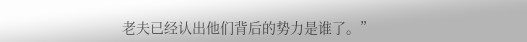老夫已经认出他们背后的势力是谁了。”